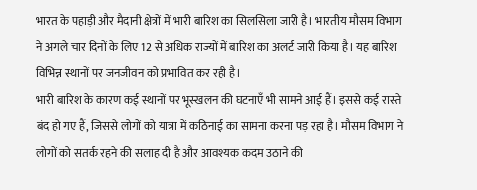भारत के पहाड़ी और मैदानी क्षेत्रों में भारी बारिश का सिलसिला जारी है। भारतीय मौसम विभाग ने अगले चार दिनों के लिए 12 से अधिक राज्यों में बारिश का अलर्ट जारी किया है। यह बारिश विभिन्न स्थानों पर जनजीवन को प्रभावित कर रही है।
भारी बारिश के कारण कई स्थानों पर भूस्खलन की घटनाएँ भी सामने आई हैं। इससे कई रास्ते बंद हो गए हैं, जिससे लोगों को यात्रा में कठिनाई का सामना करना पड़ रहा है। मौसम विभाग ने लोगों को सतर्क रहने की सलाह दी है और आवश्यक कदम उठाने की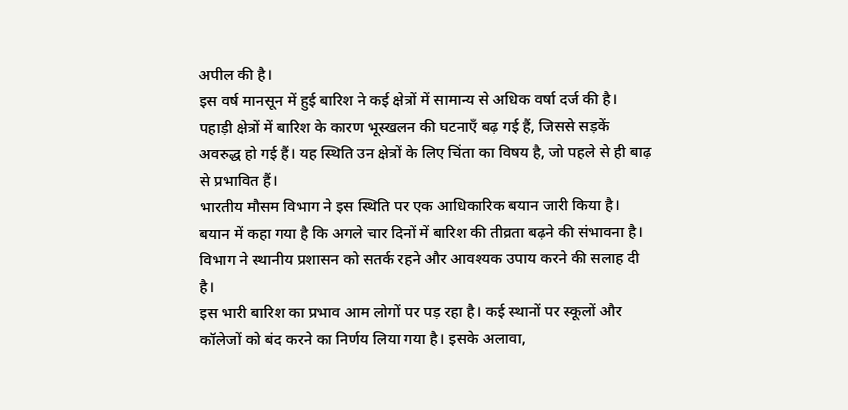अपील की है।
इस वर्ष मानसून में हुई बारिश ने कई क्षेत्रों में सामान्य से अधिक वर्षा दर्ज की है। पहाड़ी क्षेत्रों में बारिश के कारण भूस्खलन की घटनाएँ बढ़ गई हैं, जिससे सड़कें अवरुद्ध हो गई हैं। यह स्थिति उन क्षेत्रों के लिए चिंता का विषय है, जो पहले से ही बाढ़ से प्रभावित हैं।
भारतीय मौसम विभाग ने इस स्थिति पर एक आधिकारिक बयान जारी किया है। बयान में कहा गया है कि अगले चार दिनों में बारिश की तीव्रता बढ़ने की संभावना है। विभाग ने स्थानीय प्रशासन को सतर्क रहने और आवश्यक उपाय करने की सलाह दी है।
इस भारी बारिश का प्रभाव आम लोगों पर पड़ रहा है। कई स्थानों पर स्कूलों और कॉलेजों को बंद करने का निर्णय लिया गया है। इसके अलावा,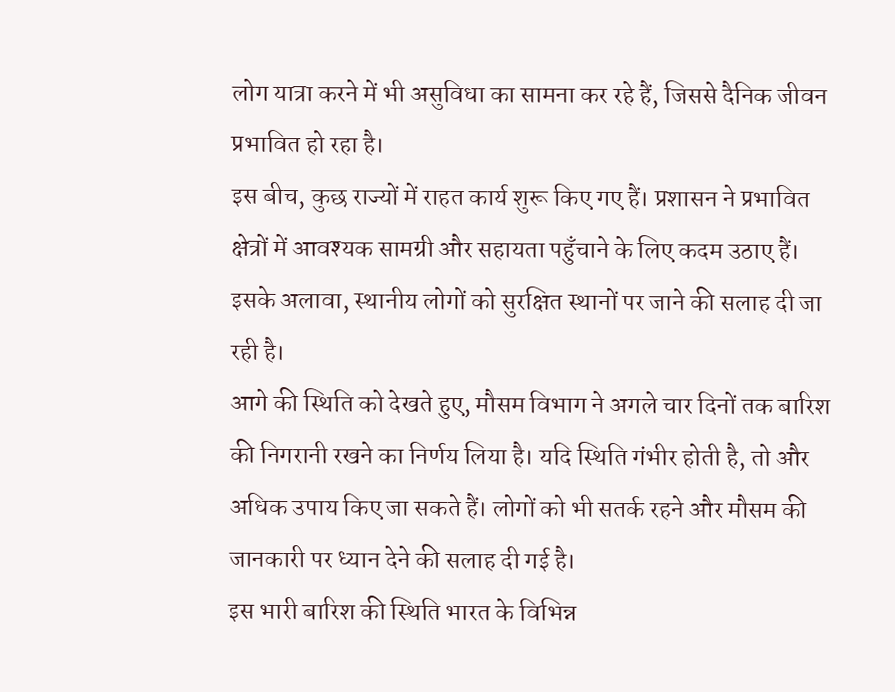लोग यात्रा करने में भी असुविधा का सामना कर रहे हैं, जिससे दैनिक जीवन प्रभावित हो रहा है।
इस बीच, कुछ राज्यों में राहत कार्य शुरू किए गए हैं। प्रशासन ने प्रभावित क्षेत्रों में आवश्यक सामग्री और सहायता पहुँचाने के लिए कदम उठाए हैं। इसके अलावा, स्थानीय लोगों को सुरक्षित स्थानों पर जाने की सलाह दी जा रही है।
आगे की स्थिति को देखते हुए, मौसम विभाग ने अगले चार दिनों तक बारिश की निगरानी रखने का निर्णय लिया है। यदि स्थिति गंभीर होती है, तो और अधिक उपाय किए जा सकते हैं। लोगों को भी सतर्क रहने और मौसम की जानकारी पर ध्यान देने की सलाह दी गई है।
इस भारी बारिश की स्थिति भारत के विभिन्न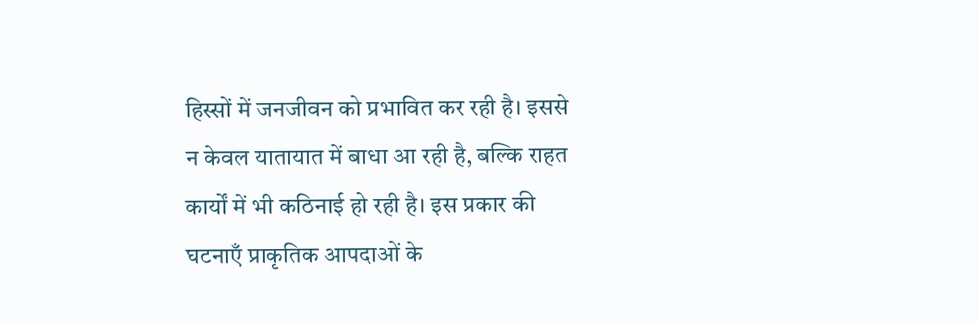हिस्सों में जनजीवन को प्रभावित कर रही है। इससे न केवल यातायात में बाधा आ रही है, बल्कि राहत कार्यों में भी कठिनाई हो रही है। इस प्रकार की घटनाएँ प्राकृतिक आपदाओं के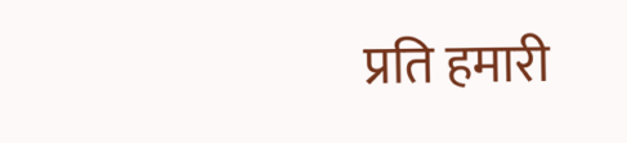प्रति हमारी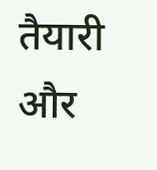तैयारी और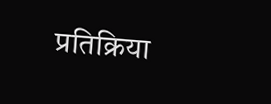प्रतिक्रिया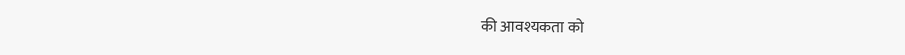की आवश्यकता को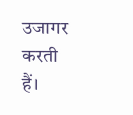उजागर करती हैं।